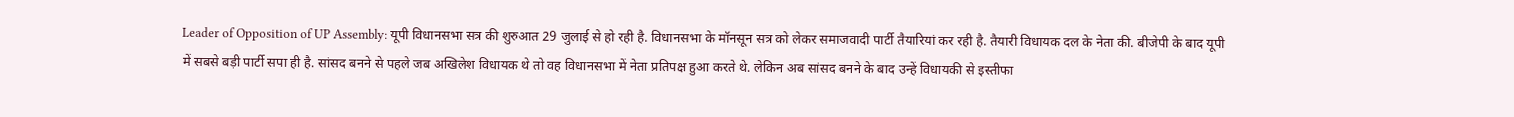Leader of Opposition of UP Assembly: यूपी विधानसभा सत्र की शुरुआत 29 जुलाई से हो रही है. विधानसभा के मॉनसून सत्र को लेकर समाजवादी पार्टी तैयारियां कर रही है. तैयारी विधायक दल के नेता की. बीजेपी के बाद यूपी में सबसे बड़ी पार्टी सपा ही है. सांसद बनने से पहले जब अखिलेश विधायक थे तो वह विधानसभा में नेता प्रतिपक्ष हुआ करते थे. लेकिन अब सांसद बनने के बाद उन्हें विधायकी से इस्तीफा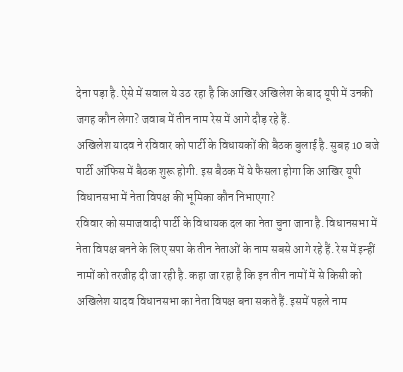देना पड़ा है. ऐसे में सवाल ये उठ रहा है कि आखिर अखिलेश के बाद यूपी में उनकी जगह कौन लेगा? जवाब में तीन नाम रेस में आगे दौड़ रहे हैं.
अखिलेश यादव ने रविवार को पार्टी के विधायकों की बैठक बुलाई है. सुबह 10 बजे पार्टी ऑफिस में बैठक शुरू होगी. इस बैठक में ये फैसला होगा कि आखिर यूपी विधानसभा में नेता विपक्ष की भूमिका कौन निभाएगा?
रविवार को समाजवादी पार्टी के विधायक दल का नेता चुना जाना है. विधानसभा में नेता विपक्ष बनने के लिए सपा के तीन नेताओं के नाम सबसे आगे रहे हैं. रेस में इन्हीं नामों को तरजीह दी जा रही है. कहा जा रहा है कि इन तीन नामों में से किसी को अखिलेश यादव विधानसभा का नेता विपक्ष बना सकते हैं. इसमें पहले नाम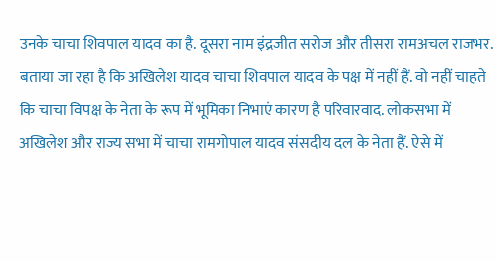उनके चाचा शिवपाल यादव का है. दूसरा नाम इंद्रजीत सरोज और तीसरा रामअचल राजभर.
बताया जा रहा है कि अखिलेश यादव चाचा शिवपाल यादव के पक्ष में नहीं हैं. वो नहीं चाहते कि चाचा विपक्ष के नेता के रूप में भूमिका निभाएं कारण है परिवारवाद. लोकसभा में अखिलेश और राज्य सभा में चाचा रामगोपाल यादव संसदीय दल के नेता हैं. ऐसे में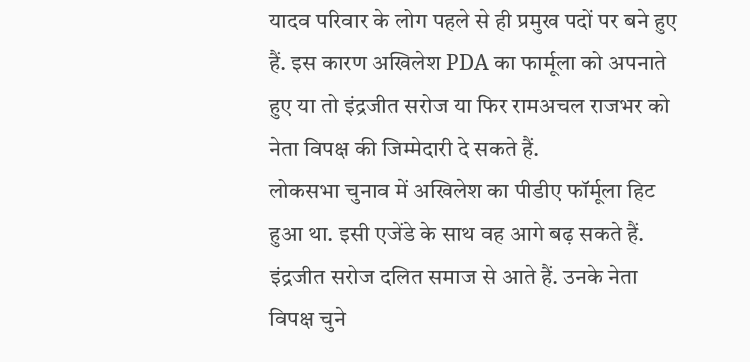यादव परिवार के लोग पहले से ही प्रमुख पदों पर बने हुए हैं. इस कारण अखिलेश PDA का फार्मूला को अपनाते हुए या तो इंद्रजीत सरोज या फिर रामअचल राजभर को नेता विपक्ष की जिम्मेदारी दे सकते हैं.
लोकसभा चुनाव में अखिलेश का पीडीए फॉर्मूला हिट हुआ था. इसी एजेंडे के साथ वह आगे बढ़ सकते हैं. इंद्रजीत सरोज दलित समाज से आते हैं. उनके नेता विपक्ष चुने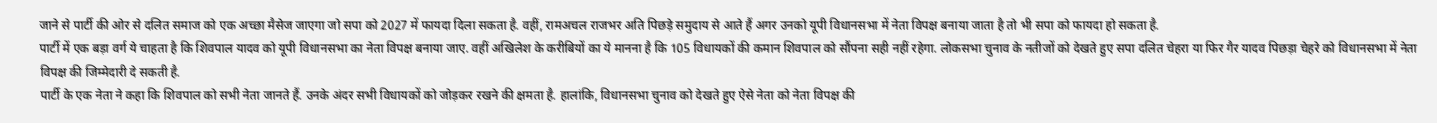जाने से पार्टी की ओर से दलित समाज को एक अच्छा मैसेज जाएगा जो सपा को 2027 में फायदा दिला सकता है. वहीं, रामअचल राजभर अति पिछड़े समुदाय से आते हैं अगर उनको यूपी विधानसभा में नेता विपक्ष बनाया जाता है तो भी सपा को फायदा हो सकता है.
पार्टी में एक बड़ा वर्ग ये चाहता है कि शिवपाल यादव को यूपी विधानसभा का नेता विपक्ष बनाया जाए. वहीं अखिलेश के करीबियों का ये मानना है कि 105 विधायकों की कमान शिवपाल को सौंपना सही नहीं रहेगा. लोकसभा चुनाव के नतीजों को देखते हुए सपा दलित चेहरा या फिर गैर यादव पिछड़ा चेहरे को विधानसभा में नेता विपक्ष की जिम्मेदारी दे सकती है.
पार्टी के एक नेता ने कहा कि शिवपाल को सभी नेता जानते हैं. उनके अंदर सभी विधायकों को जोड़कर रखने की क्षमता है. हालांकि, विधानसभा चुनाव को देखते हुए ऐसे नेता को नेता विपक्ष की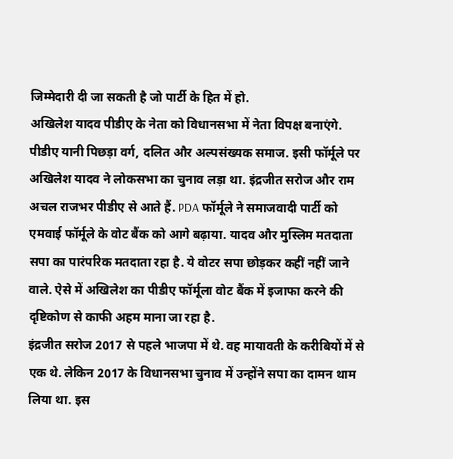जिम्मेदारी दी जा सकती है जो पार्टी के हित में हो.
अखिलेश यादव पीडीए के नेता को विधानसभा में नेता विपक्ष बनाएंगे. पीडीए यानी पिछड़ा वर्ग, दलित और अल्पसंख्यक समाज. इसी फॉर्मूले पर अखिलेश यादव ने लोकसभा का चुनाव लड़ा था. इंद्रजीत सरोज और राम अचल राजभर पीडीए से आते हैं. PDA फॉर्मूले ने समाजवादी पार्टी को एमवाई फॉर्मूले के वोट बैंक को आगे बढ़ाया. यादव और मुस्लिम मतदाता सपा का पारंपरिक मतदाता रहा है. ये वोटर सपा छोड़कर कहीं नहीं जाने वाले. ऐसे में अखिलेश का पीडीए फॉर्मूला वोट बैंक में इजाफा करने की दृष्टिकोण से काफी अहम माना जा रहा है.
इंद्रजीत सरोज 2017 से पहले भाजपा में थे. वह मायावती के करीबियों में से एक थे. लेकिन 2017 के विधानसभा चुनाव में उन्होंने सपा का दामन थाम लिया था. इस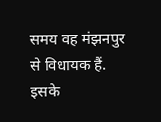समय वह मंझनपुर से विधायक हैं. इसके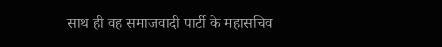साथ ही वह समाजवादी पार्टी के महासचिव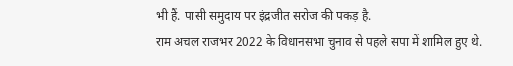भी हैं. पासी समुदाय पर इंद्रजीत सरोज की पकड़ है.
राम अचल राजभर 2022 के विधानसभा चुनाव से पहले सपा में शामिल हुए थे.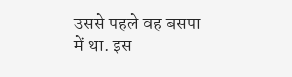उससे पहले वह बसपा में था. इस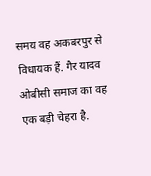समय वह अकबरपुर से विधायक हैं. गैर यादव ओबीसी समाज का वह एक बड़ी चेहरा है.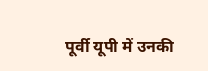पूर्वी यूपी में उनकी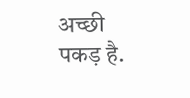अच्छी पकड़ है.